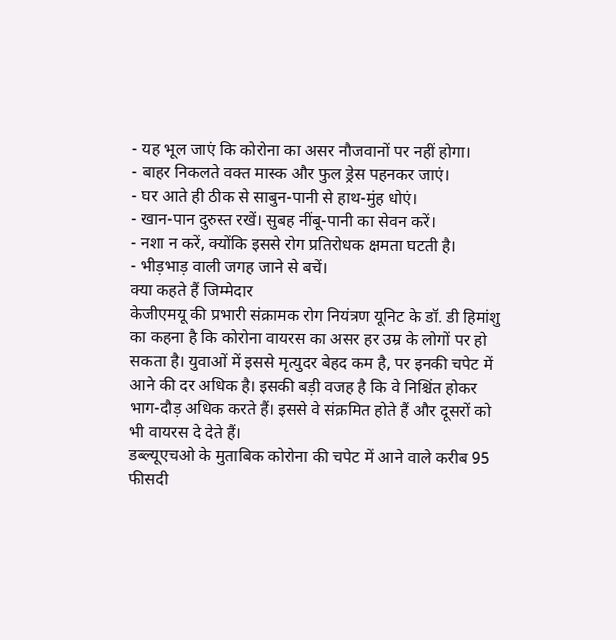- यह भूल जाएं कि कोरोना का असर नौजवानों पर नहीं होगा।
- बाहर निकलते वक्त मास्क और फुल ड्रेस पहनकर जाएं।
- घर आते ही ठीक से साबुन-पानी से हाथ-मुंह धोएं।
- खान-पान दुरुस्त रखें। सुबह नींबू-पानी का सेवन करें।
- नशा न करें, क्योंकि इससे रोग प्रतिरोधक क्षमता घटती है।
- भीड़भाड़ वाली जगह जाने से बचें।
क्या कहते हैं जिम्मेदार
केजीएमयू की प्रभारी संक्रामक रोग नियंत्रण यूनिट के डॉ. डी हिमांशु का कहना है कि कोरोना वायरस का असर हर उम्र के लोगों पर हो सकता है। युवाओं में इससे मृत्युदर बेहद कम है, पर इनकी चपेट में आने की दर अधिक है। इसकी बड़ी वजह है कि वे निश्चिंत होकर भाग-दौड़ अधिक करते हैं। इससे वे संक्रमित होते हैं और दूसरों को भी वायरस दे देते हैं।
डब्ल्यूएचओ के मुताबिक कोरोना की चपेट में आने वाले करीब 95 फीसदी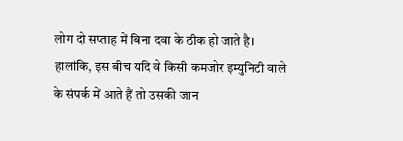लोग दो सप्ताह में बिना दवा के ठीक हो जाते है। हालांकि, इस बीच यदि वे किसी कमजोर इम्युनिटी वाले के संपर्क में आते हैं तो उसकी जान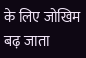के लिए जोखिम बढ़ जाता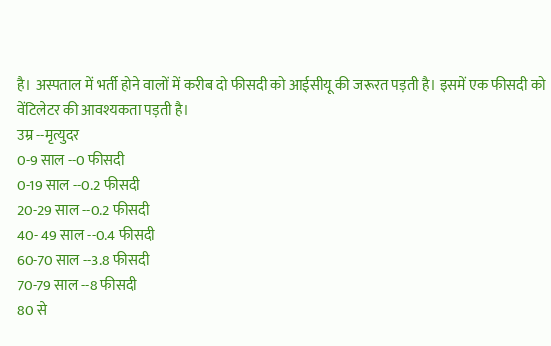है। अस्पताल में भर्ती होने वालों में करीब दो फीसदी को आईसीयू की जरूरत पड़ती है। इसमें एक फीसदी को वेंटिलेटर की आवश्यकता पड़ती है।
उम्र --मृत्युदर
0-9 साल --0 फीसदी
0-19 साल --0.2 फीसदी
20-29 साल --0.2 फीसदी
40- 49 साल --0.4 फीसदी
60-70 साल --3.8 फीसदी
70-79 साल --8 फीसदी
80 से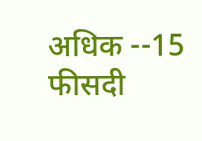अधिक --15 फीसदी